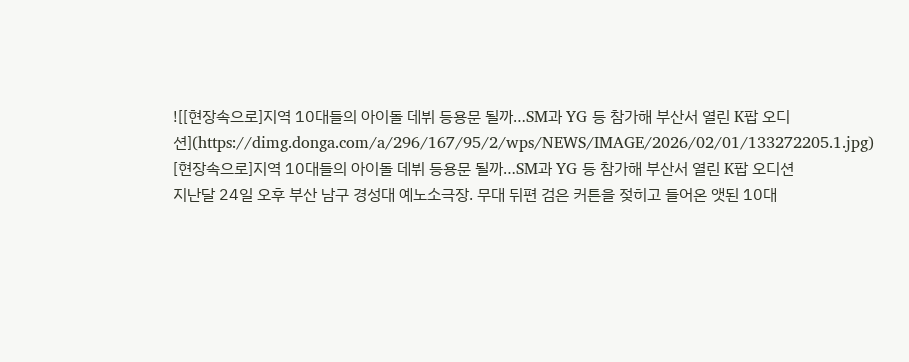![[현장속으로]지역 10대들의 아이돌 데뷔 등용문 될까…SM과 YG 등 참가해 부산서 열린 K팝 오디션](https://dimg.donga.com/a/296/167/95/2/wps/NEWS/IMAGE/2026/02/01/133272205.1.jpg)
[현장속으로]지역 10대들의 아이돌 데뷔 등용문 될까…SM과 YG 등 참가해 부산서 열린 K팝 오디션
지난달 24일 오후 부산 남구 경성대 예노소극장. 무대 뒤편 검은 커튼을 젖히고 들어온 앳된 10대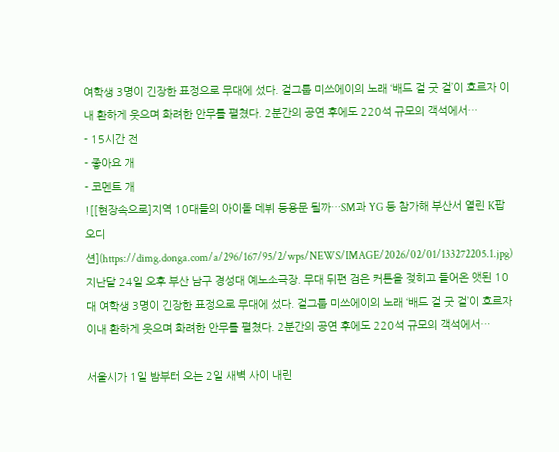여학생 3명이 긴장한 표정으로 무대에 섰다. 걸그룹 미쓰에이의 노래 ‘배드 걸 굿 걸’이 흐르자 이내 환하게 웃으며 화려한 안무를 펼쳤다. 2분간의 공연 후에도 220석 규모의 객석에서…
- 15시간 전
- 좋아요 개
- 코멘트 개
![[현장속으로]지역 10대들의 아이돌 데뷔 등용문 될까…SM과 YG 등 참가해 부산서 열린 K팝 오디션](https://dimg.donga.com/a/296/167/95/2/wps/NEWS/IMAGE/2026/02/01/133272205.1.jpg)
지난달 24일 오후 부산 남구 경성대 예노소극장. 무대 뒤편 검은 커튼을 젖히고 들어온 앳된 10대 여학생 3명이 긴장한 표정으로 무대에 섰다. 걸그룹 미쓰에이의 노래 ‘배드 걸 굿 걸’이 흐르자 이내 환하게 웃으며 화려한 안무를 펼쳤다. 2분간의 공연 후에도 220석 규모의 객석에서…

서울시가 1일 밤부터 오는 2일 새벽 사이 내린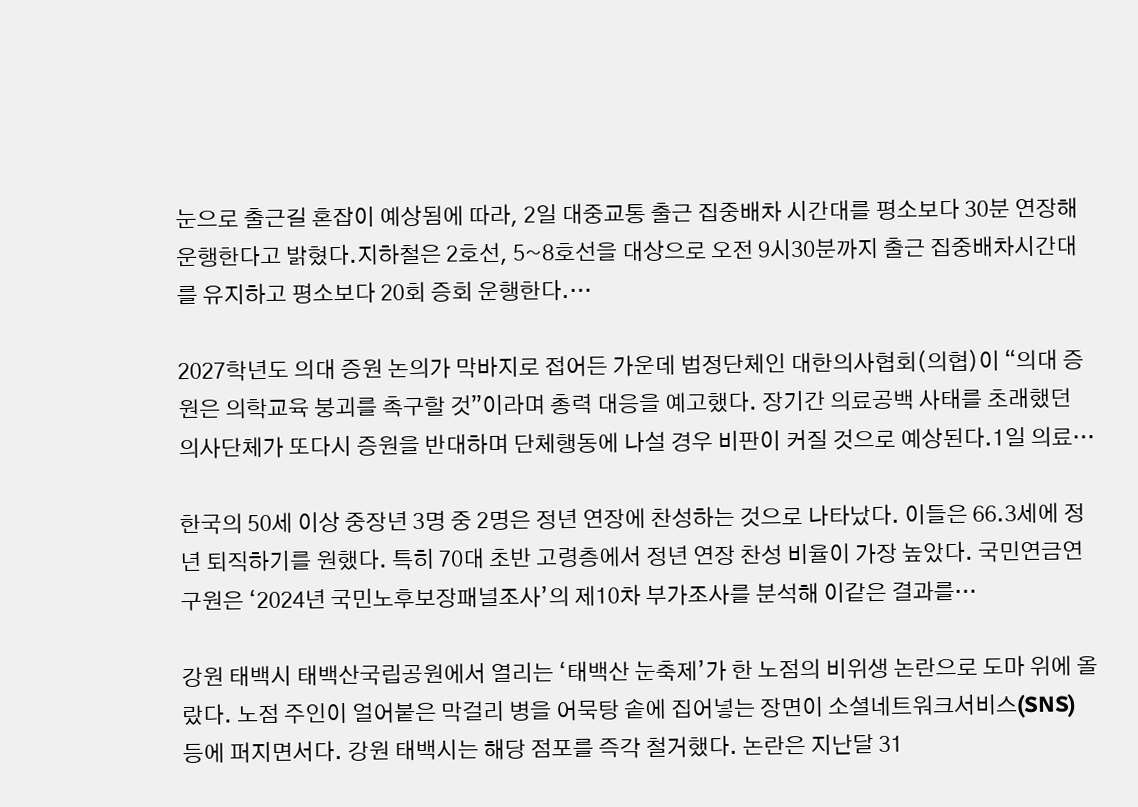눈으로 출근길 혼잡이 예상됨에 따라, 2일 대중교통 출근 집중배차 시간대를 평소보다 30분 연장해 운행한다고 밝혔다.지하철은 2호선, 5~8호선을 대상으로 오전 9시30분까지 출근 집중배차시간대를 유지하고 평소보다 20회 증회 운행한다.…

2027학년도 의대 증원 논의가 막바지로 접어든 가운데 법정단체인 대한의사협회(의협)이 “의대 증원은 의학교육 붕괴를 촉구할 것”이라며 총력 대응을 예고했다. 장기간 의료공백 사태를 초래했던 의사단체가 또다시 증원을 반대하며 단체행동에 나설 경우 비판이 커질 것으로 예상된다.1일 의료…

한국의 50세 이상 중장년 3명 중 2명은 정년 연장에 찬성하는 것으로 나타났다. 이들은 66.3세에 정년 퇴직하기를 원했다. 특히 70대 초반 고령층에서 정년 연장 찬성 비율이 가장 높았다. 국민연금연구원은 ‘2024년 국민노후보장패널조사’의 제10차 부가조사를 분석해 이같은 결과를…

강원 태백시 태백산국립공원에서 열리는 ‘태백산 눈축제’가 한 노점의 비위생 논란으로 도마 위에 올랐다. 노점 주인이 얼어붙은 막걸리 병을 어묵탕 솥에 집어넣는 장면이 소셜네트워크서비스(SNS) 등에 퍼지면서다. 강원 태백시는 해당 점포를 즉각 철거했다. 논란은 지난달 31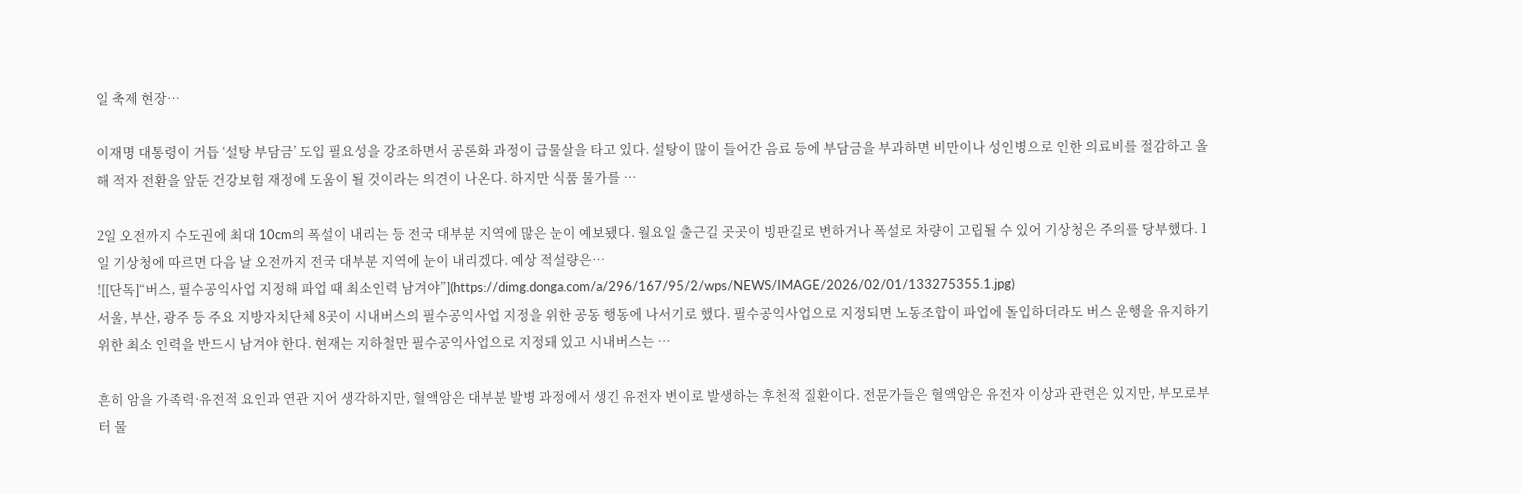일 축제 현장…

이재명 대통령이 거듭 ‘설탕 부담금’ 도입 필요성을 강조하면서 공론화 과정이 급물살을 타고 있다. 설탕이 많이 들어간 음료 등에 부담금을 부과하면 비만이나 성인병으로 인한 의료비를 절감하고 올해 적자 전환을 앞둔 건강보험 재정에 도움이 될 것이라는 의견이 나온다. 하지만 식품 물가를 …

2일 오전까지 수도권에 최대 10cm의 폭설이 내리는 등 전국 대부분 지역에 많은 눈이 예보됐다. 월요일 출근길 곳곳이 빙판길로 변하거나 폭설로 차량이 고립될 수 있어 기상청은 주의를 당부했다. 1일 기상청에 따르면 다음 날 오전까지 전국 대부분 지역에 눈이 내리겠다. 예상 적설량은…
![[단독]“버스, 필수공익사업 지정해 파업 때 최소인력 남겨야”](https://dimg.donga.com/a/296/167/95/2/wps/NEWS/IMAGE/2026/02/01/133275355.1.jpg)
서울, 부산, 광주 등 주요 지방자치단체 8곳이 시내버스의 필수공익사업 지정을 위한 공동 행동에 나서기로 했다. 필수공익사업으로 지정되면 노동조합이 파업에 돌입하더라도 버스 운행을 유지하기 위한 최소 인력을 반드시 남겨야 한다. 현재는 지하철만 필수공익사업으로 지정돼 있고 시내버스는 …

흔히 암을 가족력·유전적 요인과 연관 지어 생각하지만, 혈액암은 대부분 발병 과정에서 생긴 유전자 변이로 발생하는 후천적 질환이다. 전문가들은 혈액암은 유전자 이상과 관련은 있지만, 부모로부터 물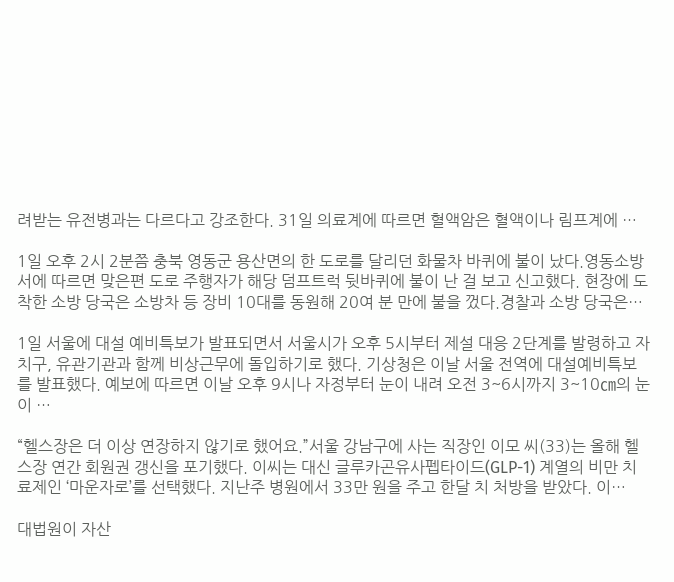려받는 유전병과는 다르다고 강조한다. 31일 의료계에 따르면 혈액암은 혈액이나 림프계에 …

1일 오후 2시 2분쯤 충북 영동군 용산면의 한 도로를 달리던 화물차 바퀴에 불이 났다.영동소방서에 따르면 맞은편 도로 주행자가 해당 덤프트럭 뒷바퀴에 불이 난 걸 보고 신고했다. 현장에 도착한 소방 당국은 소방차 등 장비 10대를 동원해 20여 분 만에 불을 껐다.경찰과 소방 당국은…

1일 서울에 대설 예비특보가 발표되면서 서울시가 오후 5시부터 제설 대응 2단계를 발령하고 자치구, 유관기관과 함께 비상근무에 돌입하기로 했다. 기상청은 이날 서울 전역에 대설예비특보를 발표했다. 예보에 따르면 이날 오후 9시나 자정부터 눈이 내려 오전 3~6시까지 3~10㎝의 눈이 …

“헬스장은 더 이상 연장하지 않기로 했어요.”서울 강남구에 사는 직장인 이모 씨(33)는 올해 헬스장 연간 회원권 갱신을 포기했다. 이씨는 대신 글루카곤유사펩타이드(GLP-1) 계열의 비만 치료제인 ‘마운자로’를 선택했다. 지난주 병원에서 33만 원을 주고 한달 치 처방을 받았다. 이…

대법원이 자산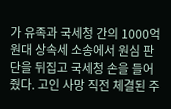가 유족과 국세청 간의 1000억 원대 상속세 소송에서 원심 판단을 뒤집고 국세청 손을 들어줬다. 고인 사망 직전 체결된 주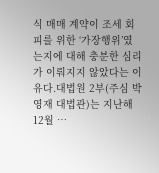식 매매 계약이 조세 회피를 위한 ‘가장행위’였는지에 대해 충분한 심리가 이뤄지지 않았다는 이유다.대법원 2부(주심 박영재 대법관)는 지난해 12월 …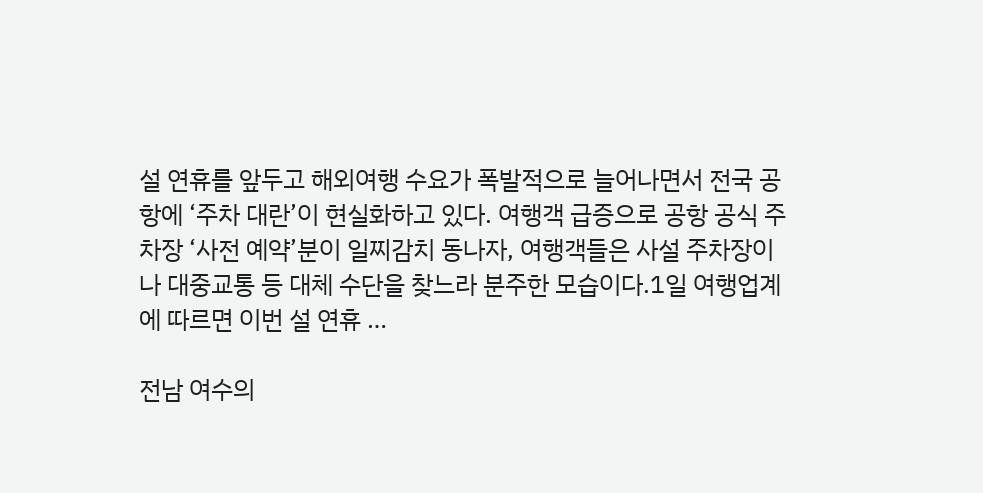설 연휴를 앞두고 해외여행 수요가 폭발적으로 늘어나면서 전국 공항에 ‘주차 대란’이 현실화하고 있다. 여행객 급증으로 공항 공식 주차장 ‘사전 예약’분이 일찌감치 동나자, 여행객들은 사설 주차장이나 대중교통 등 대체 수단을 찾느라 분주한 모습이다.1일 여행업계에 따르면 이번 설 연휴 …

전남 여수의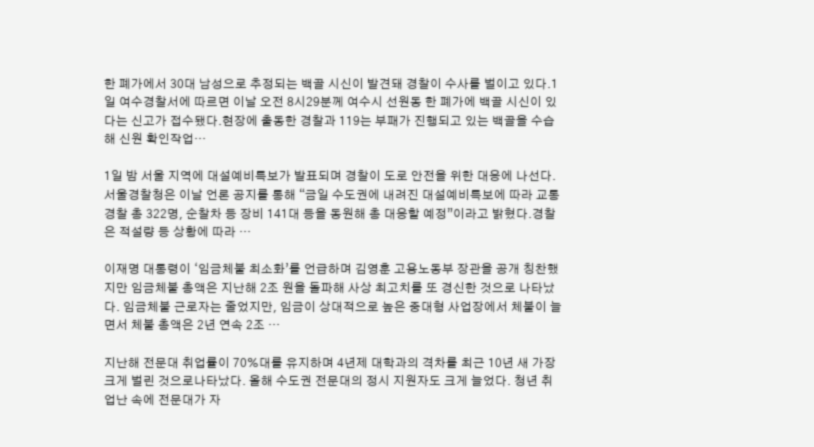한 폐가에서 30대 남성으로 추정되는 백골 시신이 발견돼 경찰이 수사를 벌이고 있다.1일 여수경찰서에 따르면 이날 오전 8시29분께 여수시 선원동 한 폐가에 백골 시신이 있다는 신고가 접수됐다.현장에 출동한 경찰과 119는 부패가 진행되고 있는 백골을 수습해 신원 확인작업…

1일 밤 서울 지역에 대설예비특보가 발표되며 경찰이 도로 안전을 위한 대응에 나선다.서울경찰청은 이날 언론 공지를 통해 “금일 수도권에 내려진 대설예비특보에 따라 교통경찰 총 322명, 순찰차 등 장비 141대 등을 동원해 총 대응할 예정”이라고 밝혔다.경찰은 적설량 등 상황에 따라 …

이재명 대통령이 ‘임금체불 최소화’를 언급하며 김영훈 고용노동부 장관을 공개 칭찬했지만 임금체불 총액은 지난해 2조 원을 돌파해 사상 최고치를 또 경신한 것으로 나타났다. 임금체불 근로자는 줄었지만, 임금이 상대적으로 높은 중대형 사업장에서 체불이 늘면서 체불 총액은 2년 연속 2조 …

지난해 전문대 취업률이 70%대를 유지하며 4년제 대학과의 격차를 최근 10년 새 가장 크게 벌린 것으로나타났다. 올해 수도권 전문대의 정시 지원자도 크게 늘었다. 청년 취업난 속에 전문대가 자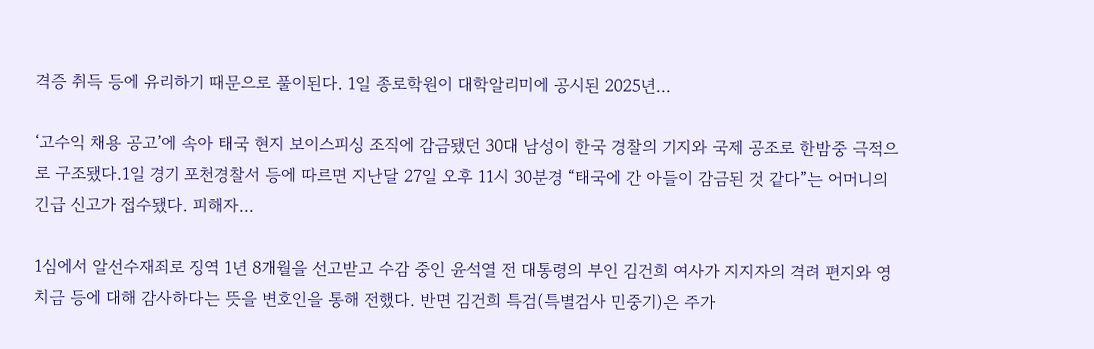격증 취득 등에 유리하기 때문으로 풀이된다. 1일 종로학원이 대학알리미에 공시된 2025년…

‘고수익 채용 공고’에 속아 태국 현지 보이스피싱 조직에 감금됐던 30대 남성이 한국 경찰의 기지와 국제 공조로 한밤중 극적으로 구조됐다.1일 경기 포천경찰서 등에 따르면 지난달 27일 오후 11시 30분경 “태국에 간 아들이 감금된 것 같다”는 어머니의 긴급 신고가 접수됐다. 피해자…

1심에서 알선수재죄로 징역 1년 8개월을 선고받고 수감 중인 윤석열 전 대통령의 부인 김건희 여사가 지지자의 격려 편지와 영치금 등에 대해 감사하다는 뜻을 변호인을 통해 전했다. 반면 김건희 특검(특별검사 민중기)은 주가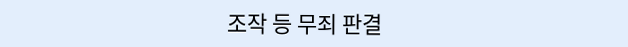조작 등 무죄 판결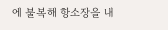에 불복해 항소장을 내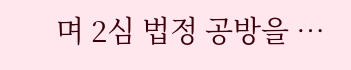며 2심 법정 공방을 …